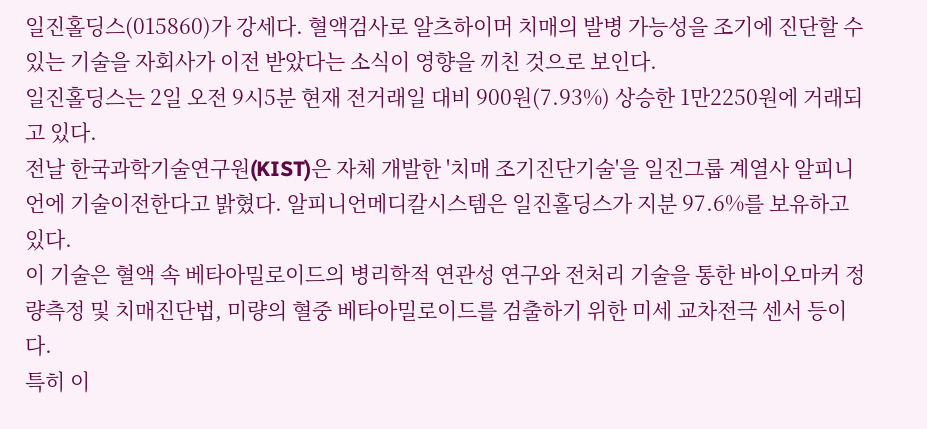일진홀딩스(015860)가 강세다. 혈액검사로 알츠하이머 치매의 발병 가능성을 조기에 진단할 수 있는 기술을 자회사가 이전 받았다는 소식이 영향을 끼친 것으로 보인다.
일진홀딩스는 2일 오전 9시5분 현재 전거래일 대비 900원(7.93%) 상승한 1만2250원에 거래되고 있다.
전날 한국과학기술연구원(KIST)은 자체 개발한 '치매 조기진단기술'을 일진그룹 계열사 알피니언에 기술이전한다고 밝혔다. 알피니언메디칼시스템은 일진홀딩스가 지분 97.6%를 보유하고 있다.
이 기술은 혈액 속 베타아밀로이드의 병리학적 연관성 연구와 전처리 기술을 통한 바이오마커 정량측정 및 치매진단법, 미량의 혈중 베타아밀로이드를 검출하기 위한 미세 교차전극 센서 등이다.
특히 이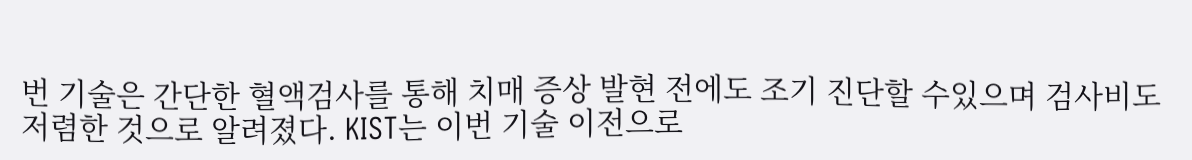번 기술은 간단한 혈액검사를 통해 치매 증상 발현 전에도 조기 진단할 수있으며 검사비도 저렴한 것으로 알려졌다. KIST는 이번 기술 이전으로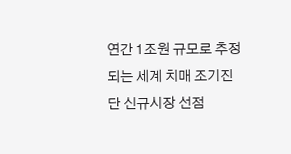연간 1조원 규모로 추정되는 세계 치매 조기진단 신규시장 선점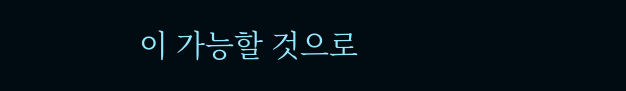이 가능할 것으로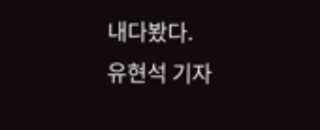내다봤다.
유현석 기자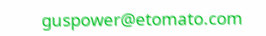guspower@etomato.com